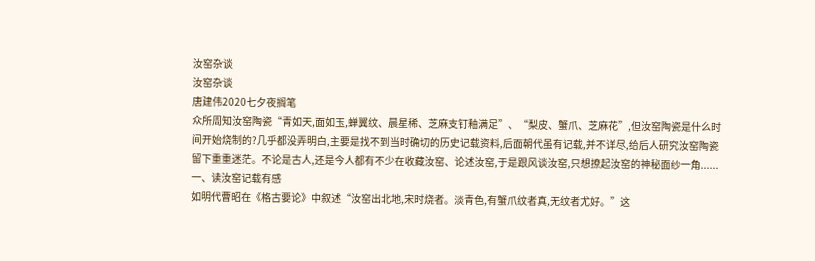汝窑杂谈
汝窑杂谈
唐建伟2020七夕夜搁笔
众所周知汝窑陶瓷“青如天,面如玉,蝉翼纹、晨星稀、芝麻支钉釉满足”、“梨皮、蟹爪、芝麻花”,但汝窑陶瓷是什么时间开始烧制的?几乎都没弄明白,主要是找不到当时确切的历史记载资料,后面朝代虽有记载,并不详尽,给后人研究汝窑陶瓷留下重重迷茫。不论是古人,还是今人都有不少在收藏汝窑、论述汝窑,于是跟风谈汝窑,只想撩起汝窑的神秘面纱一角......
一、读汝窑记载有感
如明代曹昭在《格古要论》中叙述“汝窑出北地,宋时烧者。淡青色,有蟹爪纹者真,无纹者尤好。”这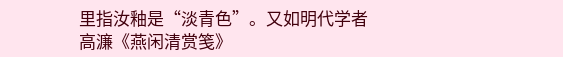里指汝釉是“淡青色”。又如明代学者高濂《燕闲清赏笺》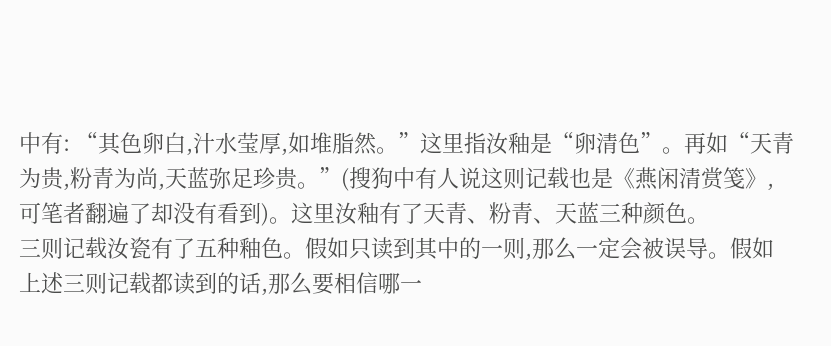中有: “其色卵白,汁水莹厚,如堆脂然。”这里指汝釉是“卵清色”。再如“天青为贵,粉青为尚,天蓝弥足珍贵。”(搜狗中有人说这则记载也是《燕闲清赏笺》,可笔者翻遍了却没有看到)。这里汝釉有了天青、粉青、天蓝三种颜色。
三则记载汝瓷有了五种釉色。假如只读到其中的一则,那么一定会被误导。假如上述三则记载都读到的话,那么要相信哪一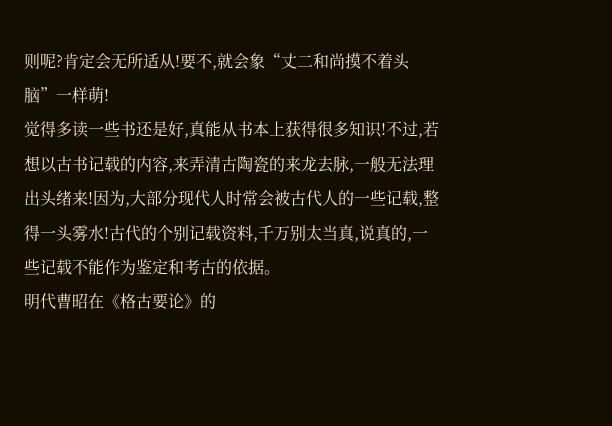则呢?肯定会无所适从!要不,就会象“丈二和尚摸不着头脑”一样萌!
觉得多读一些书还是好,真能从书本上获得很多知识!不过,若想以古书记载的内容,来弄清古陶瓷的来龙去脉,一般无法理出头绪来!因为,大部分现代人时常会被古代人的一些记载,整得一头雾水!古代的个别记载资料,千万别太当真,说真的,一些记载不能作为鉴定和考古的依据。
明代曹昭在《格古要论》的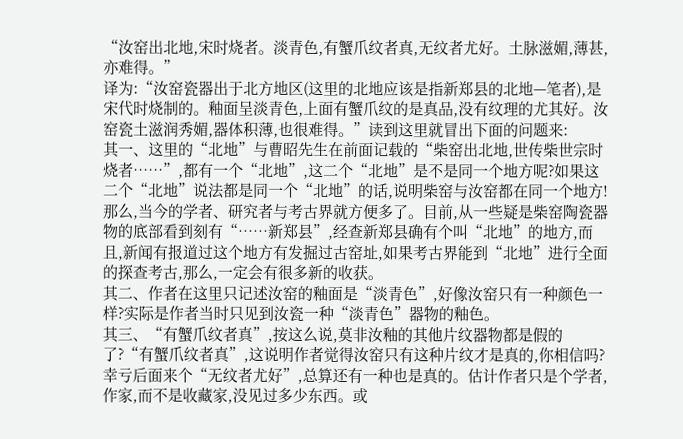“汝窑出北地,宋时烧者。淡青色,有蟹爪纹者真,无纹者尤好。土脉滋媚,薄甚,亦难得。”
译为:“汝窑瓷器出于北方地区(这里的北地应该是指新郑县的北地—笔者),是宋代时烧制的。釉面呈淡青色,上面有蟹爪纹的是真品,没有纹理的尤其好。汝窑瓷土滋润秀媚,器体积薄,也很难得。”读到这里就冒出下面的问题来:
其一、这里的“北地”与曹昭先生在前面记载的“柴窑出北地,世传柴世宗时烧者……”,都有一个“北地”,这二个“北地”是不是同一个地方呢?如果这二个“北地”说法都是同一个“北地”的话,说明柴窑与汝窑都在同一个地方!那么,当今的学者、研究者与考古界就方便多了。目前,从一些疑是柴窑陶瓷器物的底部看到刻有“……新郑县”,经查新郑县确有个叫“北地”的地方,而且,新闻有报道过这个地方有发掘过古窑址,如果考古界能到“北地”进行全面的探查考古,那么,一定会有很多新的收获。
其二、作者在这里只记述汝窑的釉面是“淡青色”,好像汝窑只有一种颜色一样?实际是作者当时只见到汝瓷一种“淡青色”器物的釉色。
其三、“有蟹爪纹者真”,按这么说,莫非汝釉的其他片纹器物都是假的了?“有蟹爪纹者真”,这说明作者觉得汝窑只有这种片纹才是真的,你相信吗?幸亏后面来个“无纹者尤好”,总算还有一种也是真的。估计作者只是个学者,作家,而不是收藏家,没见过多少东西。或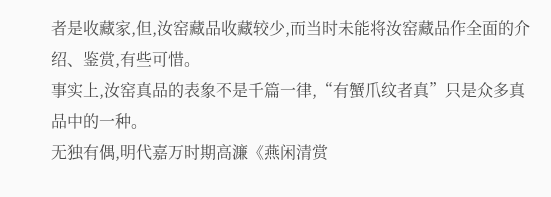者是收藏家,但,汝窑藏品收藏较少,而当时未能将汝窑藏品作全面的介绍、鉴赏,有些可惜。
事实上,汝窑真品的表象不是千篇一律,“有蟹爪纹者真”只是众多真品中的一种。
无独有偶,明代嘉万时期高濂《燕闲清赏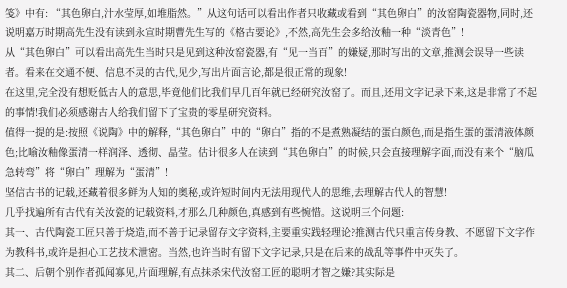笺》中有: “其色卵白,汁水莹厚,如堆脂然。”从这句话可以看出作者只收藏或看到“其色卵白”的汝窑陶瓷器物,同时,还说明嘉万时期高先生没有读到永宣时期曹先生写的《格古要论》,不然,高先生会多给汝釉一种“淡青色”!
从“其色卵白”可以看出高先生当时只是见到这种汝窑瓷器,有“见一当百”的嫌疑,那时写出的文章,推测会误导一些读者。看来在交通不便、信息不灵的古代,见少,写出片面言论,都是很正常的现象!
在这里,完全没有想贬低古人的意思,毕竟他们比我们早几百年就已经研究汝窑了。而且,还用文字记录下来,这是非常了不起的事情!我们必须感谢古人给我们留下了宝贵的零星研究资料。
值得一提的是:按照《说陶》中的解释,“其色卵白”中的“卵白”指的不是煮熟凝结的蛋白颜色,而是指生蛋的蛋清液体颜色;比喻汝釉像蛋清一样润泽、透彻、晶莹。估计很多人在读到“其色卵白”的时候,只会直接理解字面,而没有来个“脑瓜急转弯”将“卵白”理解为“蛋清”!
坚信古书的记载,还藏着很多鲜为人知的奥秘,或许短时间内无法用现代人的思维,去理解古代人的智慧!
几乎找遍所有古代有关汝瓷的记载资料,才那么几种颜色,真感到有些惋惜。这说明三个问题:
其一、古代陶瓷工匠只善于烧造,而不善于记录留存文字资料,主要重实践轻理论?推测古代只重言传身教、不愿留下文字作为教科书,或许是担心工艺技术泄密。当然,也许当时有留下文字记录,只是在后来的战乱等事件中灭失了。
其二、后朝个别作者孤闻寡见,片面理解,有点抹杀宋代汝窑工匠的聪明才智之嫌?其实际是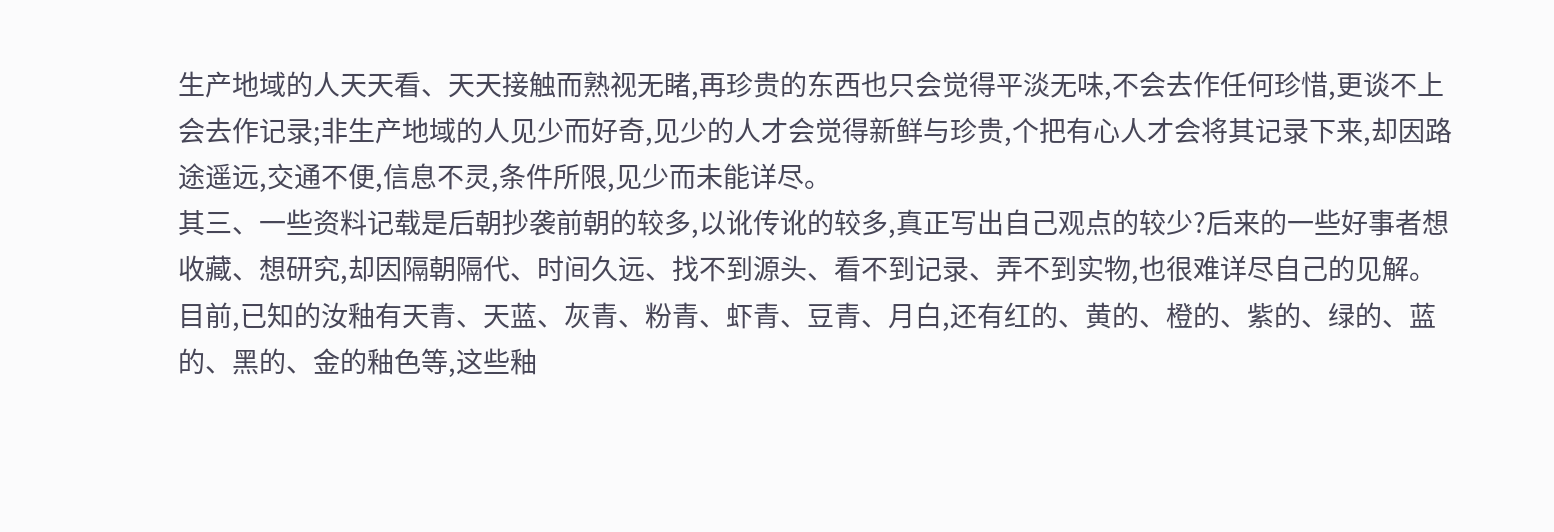生产地域的人天天看、天天接触而熟视无睹,再珍贵的东西也只会觉得平淡无味,不会去作任何珍惜,更谈不上会去作记录;非生产地域的人见少而好奇,见少的人才会觉得新鲜与珍贵,个把有心人才会将其记录下来,却因路途遥远,交通不便,信息不灵,条件所限,见少而未能详尽。
其三、一些资料记载是后朝抄袭前朝的较多,以讹传讹的较多,真正写出自己观点的较少?后来的一些好事者想收藏、想研究,却因隔朝隔代、时间久远、找不到源头、看不到记录、弄不到实物,也很难详尽自己的见解。
目前,已知的汝釉有天青、天蓝、灰青、粉青、虾青、豆青、月白,还有红的、黄的、橙的、紫的、绿的、蓝的、黑的、金的釉色等,这些釉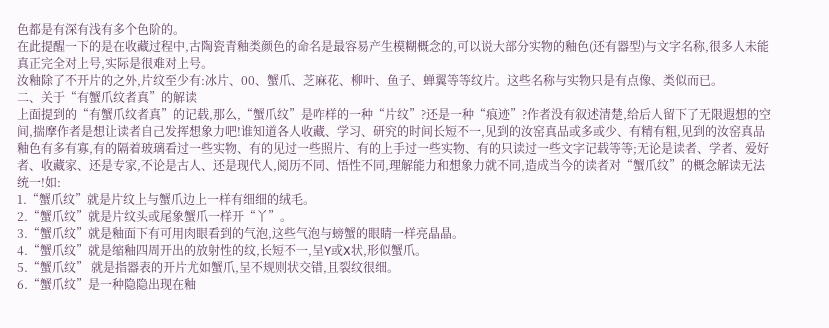色都是有深有浅有多个色阶的。
在此提醒一下的是在收藏过程中,古陶瓷青釉类颜色的命名是最容易产生模糊概念的,可以说大部分实物的釉色(还有器型)与文字名称,很多人未能真正完全对上号,实际是很难对上号。
汝釉除了不开片的之外,片纹至少有:冰片、00、蟹爪、芝麻花、柳叶、鱼子、蝉翼等等纹片。这些名称与实物只是有点像、类似而已。
二、关于“有蟹爪纹者真”的解读
上面提到的“有蟹爪纹者真”的记载,那么,“蟹爪纹”是咋样的一种“片纹”?还是一种“痕迹”?作者没有叙述清楚,给后人留下了无限遐想的空间,揣摩作者是想让读者自己发挥想象力吧!谁知道各人收藏、学习、研究的时间长短不一,见到的汝窑真品或多或少、有精有粗,见到的汝窑真品釉色有多有寡,有的隔着玻璃看过一些实物、有的见过一些照片、有的上手过一些实物、有的只读过一些文字记载等等;无论是读者、学者、爱好者、收藏家、还是专家,不论是古人、还是现代人,阅历不同、悟性不同,理解能力和想象力就不同,造成当今的读者对“蟹爪纹”的概念解读无法统一!如:
1.“蟹爪纹”就是片纹上与蟹爪边上一样有细细的绒毛。
2.“蟹爪纹”就是片纹头或尾象蟹爪一样开“丫”。
3.“蟹爪纹”就是釉面下有可用肉眼看到的气泡,这些气泡与螃蟹的眼睛一样亮晶晶。
4.“蟹爪纹”就是缩釉四周开出的放射性的纹,长短不一,呈Y或X状,形似蟹爪。
5.“蟹爪纹” 就是指器表的开片尤如蟹爪,呈不规则状交错,且裂纹很细。
6.“蟹爪纹”是一种隐隐出现在釉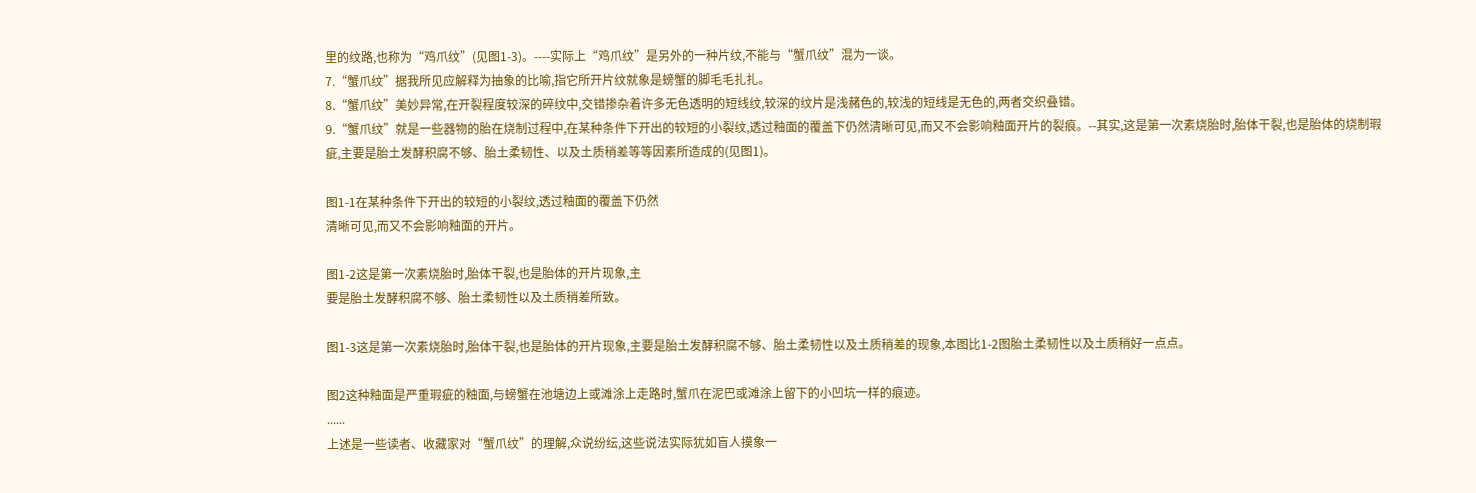里的纹路,也称为“鸡爪纹”(见图1-3)。----实际上“鸡爪纹”是另外的一种片纹,不能与“蟹爪纹”混为一谈。
7.“蟹爪纹”据我所见应解释为抽象的比喻,指它所开片纹就象是螃蟹的脚毛毛扎扎。
8.“蟹爪纹”美妙异常,在开裂程度较深的碎纹中,交错掺杂着许多无色透明的短线纹,较深的纹片是浅赭色的,较浅的短线是无色的,两者交织叠错。
9.“蟹爪纹”就是一些器物的胎在烧制过程中,在某种条件下开出的较短的小裂纹,透过釉面的覆盖下仍然清晰可见,而又不会影响釉面开片的裂痕。--其实,这是第一次素烧胎时,胎体干裂,也是胎体的烧制瑕疵,主要是胎土发酵积腐不够、胎土柔韧性、以及土质稍差等等因素所造成的(见图1)。

图1-1在某种条件下开出的较短的小裂纹,透过釉面的覆盖下仍然
清晰可见,而又不会影响釉面的开片。

图1-2这是第一次素烧胎时,胎体干裂,也是胎体的开片现象,主
要是胎土发酵积腐不够、胎土柔韧性以及土质稍差所致。

图1-3这是第一次素烧胎时,胎体干裂,也是胎体的开片现象,主要是胎土发酵积腐不够、胎土柔韧性以及土质稍差的现象,本图比1-2图胎土柔韧性以及土质稍好一点点。

图2这种釉面是严重瑕疵的釉面,与螃蟹在池塘边上或滩涂上走路时,蟹爪在泥巴或滩涂上留下的小凹坑一样的痕迹。
......
上述是一些读者、收藏家对“蟹爪纹”的理解,众说纷纭,这些说法实际犹如盲人摸象一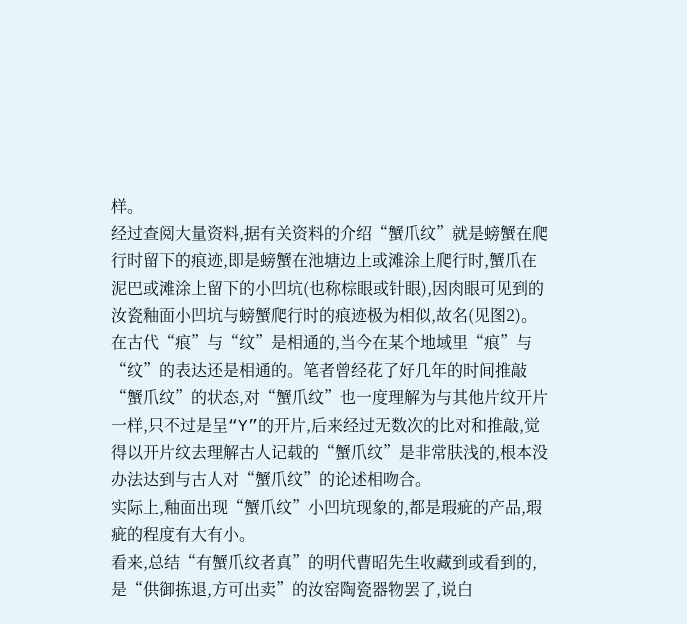样。
经过查阅大量资料,据有关资料的介绍“蟹爪纹”就是螃蟹在爬行时留下的痕迹,即是螃蟹在池塘边上或滩涂上爬行时,蟹爪在泥巴或滩涂上留下的小凹坑(也称棕眼或针眼),因肉眼可见到的汝瓷釉面小凹坑与螃蟹爬行时的痕迹极为相似,故名(见图2)。在古代“痕”与“纹”是相通的,当今在某个地域里“痕”与“纹”的表达还是相通的。笔者曾经花了好几年的时间推敲“蟹爪纹”的状态,对“蟹爪纹”也一度理解为与其他片纹开片一样,只不过是呈“Y”的开片,后来经过无数次的比对和推敲,觉得以开片纹去理解古人记载的“蟹爪纹”是非常肤浅的,根本没办法达到与古人对“蟹爪纹”的论述相吻合。
实际上,釉面出现“蟹爪纹”小凹坑现象的,都是瑕疵的产品,瑕疵的程度有大有小。
看来,总结“有蟹爪纹者真”的明代曹昭先生收藏到或看到的,是“供御拣退,方可出卖”的汝窑陶瓷器物罢了,说白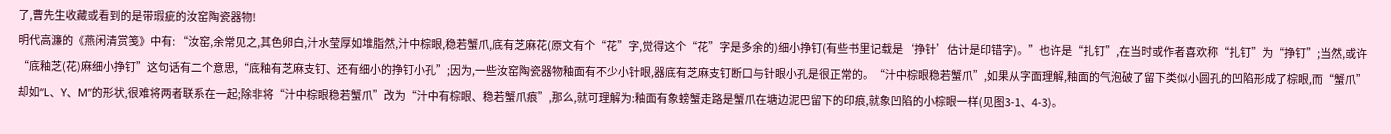了,曹先生收藏或看到的是带瑕疵的汝窑陶瓷器物!
明代高濂的《燕闲清赏笺》中有: “汝窑,余常见之,其色卵白,汁水莹厚如堆脂然,汁中棕眼,稳若蟹爪,底有芝麻花(原文有个“花”字,觉得这个“花”字是多余的)细小挣钉(有些书里记载是‘挣针’估计是印错字)。”也许是“扎钉”,在当时或作者喜欢称“扎钉”为“挣钉”;当然,或许“底釉芝(花)麻细小挣钉”这句话有二个意思,“底釉有芝麻支钉、还有细小的挣钉小孔”;因为,一些汝窑陶瓷器物釉面有不少小针眼,器底有芝麻支钉断口与针眼小孔是很正常的。“汁中棕眼稳若蟹爪”,如果从字面理解,釉面的气泡破了留下类似小圆孔的凹陷形成了棕眼,而“蟹爪”却如“L、Y、M”的形状,很难将两者联系在一起;除非将“汁中棕眼稳若蟹爪”改为“汁中有棕眼、稳若蟹爪痕”,那么,就可理解为:釉面有象螃蟹走路是蟹爪在塘边泥巴留下的印痕,就象凹陷的小棕眼一样(见图3-1、4-3)。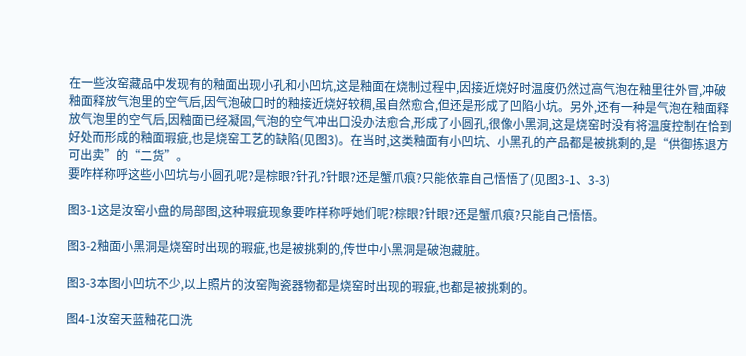在一些汝窑藏品中发现有的釉面出现小孔和小凹坑,这是釉面在烧制过程中,因接近烧好时温度仍然过高气泡在釉里往外冒,冲破釉面释放气泡里的空气后,因气泡破口时的釉接近烧好较稠,虽自然愈合,但还是形成了凹陷小坑。另外,还有一种是气泡在釉面释放气泡里的空气后,因釉面已经凝固,气泡的空气冲出口没办法愈合,形成了小圆孔,很像小黑洞,这是烧窑时没有将温度控制在恰到好处而形成的釉面瑕疵,也是烧窑工艺的缺陷(见图3)。在当时,这类釉面有小凹坑、小黑孔的产品都是被挑剩的,是“供御拣退方可出卖”的“二货”。
要咋样称呼这些小凹坑与小圆孔呢?是棕眼?针孔?针眼?还是蟹爪痕?只能依靠自己悟悟了(见图3-1、3-3)

图3-1这是汝窑小盘的局部图,这种瑕疵现象要咋样称呼她们呢?棕眼?针眼?还是蟹爪痕?只能自己悟悟。

图3-2釉面小黑洞是烧窑时出现的瑕疵,也是被挑剩的,传世中小黑洞是破泡藏脏。

图3-3本图小凹坑不少,以上照片的汝窑陶瓷器物都是烧窑时出现的瑕疵,也都是被挑剩的。

图4-1汝窑天蓝釉花口洗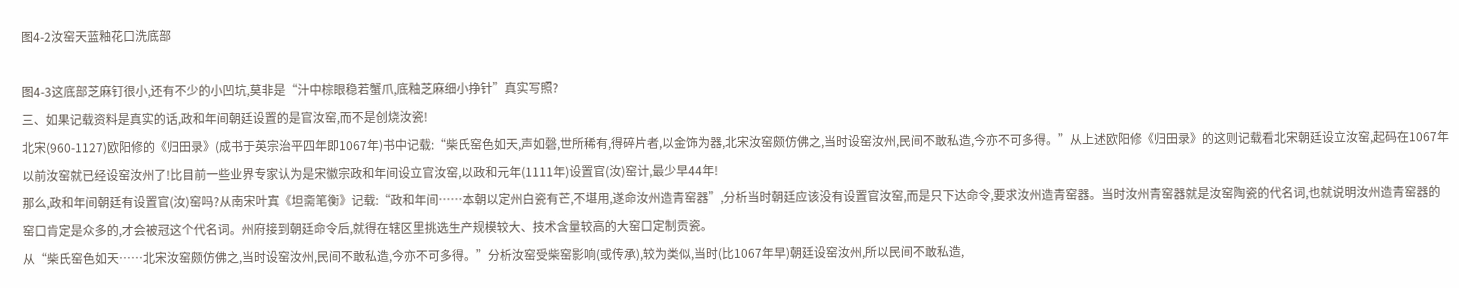图4-2汝窑天蓝釉花口洗底部

图4-3这底部芝麻钉很小,还有不少的小凹坑,莫非是“汁中棕眼稳若蟹爪,底釉芝麻细小挣针”真实写照?
三、如果记载资料是真实的话,政和年间朝廷设置的是官汝窑,而不是创烧汝瓷!
北宋(960-1127)欧阳修的《归田录》(成书于英宗治平四年即1067年)书中记载:“柴氏窑色如天,声如磬,世所稀有,得碎片者,以金饰为器,北宋汝窑颇仿佛之,当时设窑汝州,民间不敢私造,今亦不可多得。”从上述欧阳修《归田录》的这则记载看北宋朝廷设立汝窑,起码在1067年以前汝窑就已经设窑汝州了!比目前一些业界专家认为是宋徽宗政和年间设立官汝窑,以政和元年(1111年)设置官(汝)窑计,最少早44年!
那么,政和年间朝廷有设置官(汝)窑吗?从南宋叶寘《坦斋笔衡》记载:“政和年间……本朝以定州白瓷有芒,不堪用,遂命汝州造青窑器”,分析当时朝廷应该没有设置官汝窑,而是只下达命令,要求汝州造青窑器。当时汝州青窑器就是汝窑陶瓷的代名词,也就说明汝州造青窑器的窑口肯定是众多的,才会被冠这个代名词。州府接到朝廷命令后,就得在辖区里挑选生产规模较大、技术含量较高的大窑口定制贡瓷。
从“柴氏窑色如天……北宋汝窑颇仿佛之,当时设窑汝州,民间不敢私造,今亦不可多得。”分析汝窑受柴窑影响(或传承),较为类似,当时(比1067年早)朝廷设窑汝州,所以民间不敢私造,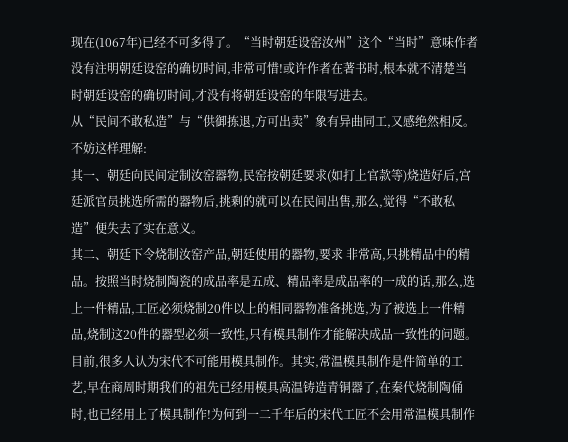现在(1067年)已经不可多得了。“当时朝廷设窑汝州”这个“当时”意味作者没有注明朝廷设窑的确切时间,非常可惜!或许作者在著书时,根本就不清楚当时朝廷设窑的确切时间,才没有将朝廷设窑的年限写进去。
从“民间不敢私造”与“供御拣退,方可出卖”象有异曲同工,又感绝然相反。不妨这样理解:
其一、朝廷向民间定制汝窑器物,民窑按朝廷要求(如打上官款等)烧造好后,宫廷派官员挑选所需的器物后,挑剩的就可以在民间出售,那么,觉得“不敢私造”便失去了实在意义。
其二、朝廷下令烧制汝窑产品,朝廷使用的器物,要求 非常高,只挑精品中的精品。按照当时烧制陶瓷的成品率是五成、精品率是成品率的一成的话,那么,选上一件精品,工匠必须烧制20件以上的相同器物准备挑选,为了被选上一件精品,烧制这20件的器型必须一致性,只有模具制作才能解决成品一致性的问题。目前,很多人认为宋代不可能用模具制作。其实,常温模具制作是件简单的工艺,早在商周时期我们的祖先已经用模具高温铸造青铜器了,在秦代烧制陶俑时,也已经用上了模具制作!为何到一二千年后的宋代工匠不会用常温模具制作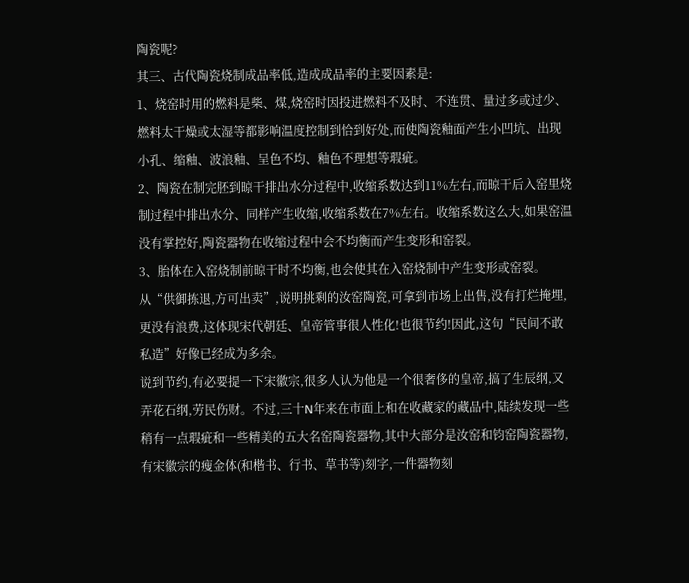陶瓷呢?
其三、古代陶瓷烧制成品率低,造成成品率的主要因素是:
1、烧窑时用的燃料是柴、煤,烧窑时因投进燃料不及时、不连贯、量过多或过少、燃料太干燥或太湿等都影响温度控制到恰到好处,而使陶瓷釉面产生小凹坑、出现小孔、缩釉、波浪釉、呈色不均、釉色不理想等瑕疵。
2、陶瓷在制完胚到晾干排出水分过程中,收缩系数达到11%左右,而晾干后入窑里烧制过程中排出水分、同样产生收缩,收缩系数在7%左右。收缩系数这么大,如果窑温没有掌控好,陶瓷器物在收缩过程中会不均衡而产生变形和窑裂。
3、胎体在入窑烧制前晾干时不均衡,也会使其在入窑烧制中产生变形或窑裂。
从“供御拣退,方可出卖”,说明挑剩的汝窑陶瓷,可拿到市场上出售,没有打烂掩埋,更没有浪费,这体现宋代朝廷、皇帝管事很人性化!也很节约!因此,这句“民间不敢私造”好像已经成为多余。
说到节约,有必要提一下宋徽宗,很多人认为他是一个很奢侈的皇帝,搞了生辰纲,又弄花石纲,劳民伤财。不过,三十N年来在市面上和在收藏家的藏品中,陆续发现一些稍有一点瑕疵和一些精美的五大名窑陶瓷器物,其中大部分是汝窑和钧窑陶瓷器物,有宋徽宗的瘦金体(和楷书、行书、草书等)刻字,一件器物刻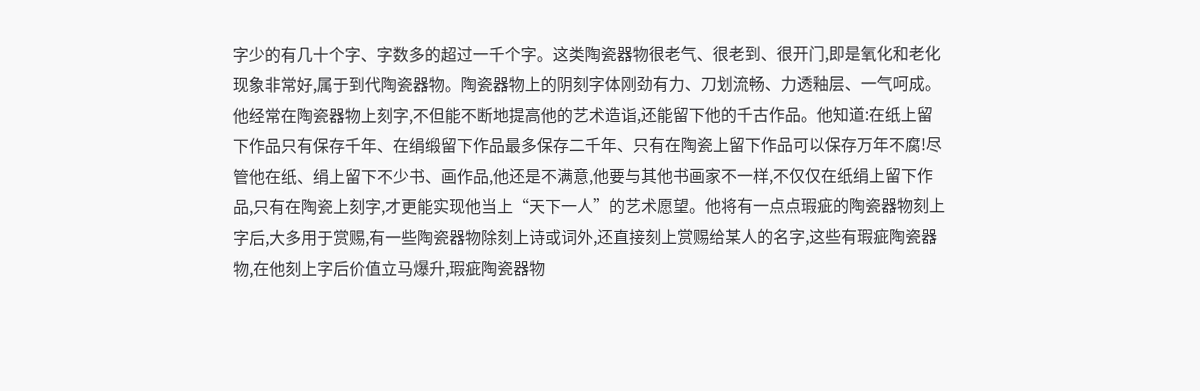字少的有几十个字、字数多的超过一千个字。这类陶瓷器物很老气、很老到、很开门,即是氧化和老化现象非常好,属于到代陶瓷器物。陶瓷器物上的阴刻字体刚劲有力、刀划流畅、力透釉层、一气呵成。他经常在陶瓷器物上刻字,不但能不断地提高他的艺术造诣,还能留下他的千古作品。他知道:在纸上留下作品只有保存千年、在绢缎留下作品最多保存二千年、只有在陶瓷上留下作品可以保存万年不腐!尽管他在纸、绢上留下不少书、画作品,他还是不满意,他要与其他书画家不一样,不仅仅在纸绢上留下作品,只有在陶瓷上刻字,才更能实现他当上“天下一人”的艺术愿望。他将有一点点瑕疵的陶瓷器物刻上字后,大多用于赏赐,有一些陶瓷器物除刻上诗或词外,还直接刻上赏赐给某人的名字,这些有瑕疵陶瓷器物,在他刻上字后价值立马爆升,瑕疵陶瓷器物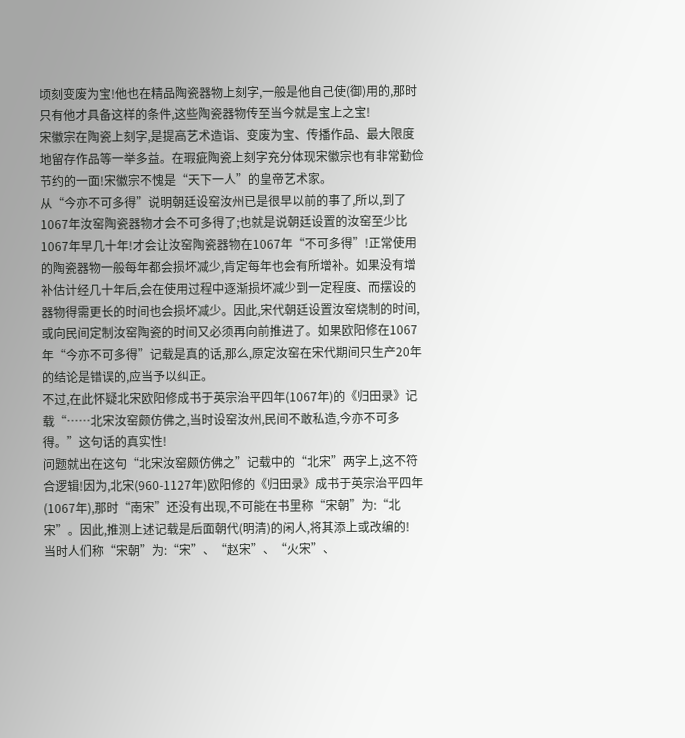顷刻变废为宝!他也在精品陶瓷器物上刻字,一般是他自己使(御)用的,那时只有他才具备这样的条件,这些陶瓷器物传至当今就是宝上之宝!
宋徽宗在陶瓷上刻字,是提高艺术造诣、变废为宝、传播作品、最大限度地留存作品等一举多益。在瑕疵陶瓷上刻字充分体现宋徽宗也有非常勤俭节约的一面!宋徽宗不愧是“天下一人”的皇帝艺术家。
从“今亦不可多得”说明朝廷设窑汝州已是很早以前的事了,所以,到了1067年汝窑陶瓷器物才会不可多得了;也就是说朝廷设置的汝窑至少比1067年早几十年!才会让汝窑陶瓷器物在1067年“不可多得”!正常使用的陶瓷器物一般每年都会损坏减少,肯定每年也会有所增补。如果没有增补估计经几十年后,会在使用过程中逐渐损坏减少到一定程度、而摆设的器物得需更长的时间也会损坏减少。因此,宋代朝廷设置汝窑烧制的时间,或向民间定制汝窑陶瓷的时间又必须再向前推进了。如果欧阳修在1067年“今亦不可多得”记载是真的话,那么,原定汝窑在宋代期间只生产20年的结论是错误的,应当予以纠正。
不过,在此怀疑北宋欧阳修成书于英宗治平四年(1067年)的《归田录》记载“……北宋汝窑颇仿佛之,当时设窑汝州,民间不敢私造,今亦不可多得。”这句话的真实性!
问题就出在这句“北宋汝窑颇仿佛之”记载中的“北宋”两字上,这不符合逻辑!因为,北宋(960-1127年)欧阳修的《归田录》成书于英宗治平四年(1067年),那时“南宋”还没有出现,不可能在书里称“宋朝”为:“北宋”。因此,推测上述记载是后面朝代(明清)的闲人,将其添上或改编的!
当时人们称“宋朝”为:“宋”、“赵宋”、“火宋”、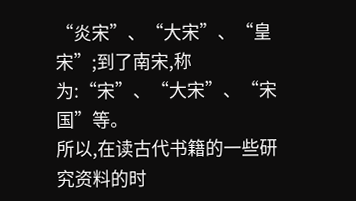“炎宋”、“大宋”、“皇宋”;到了南宋,称为:“宋”、“大宋”、“宋国”等。
所以,在读古代书籍的一些研究资料的时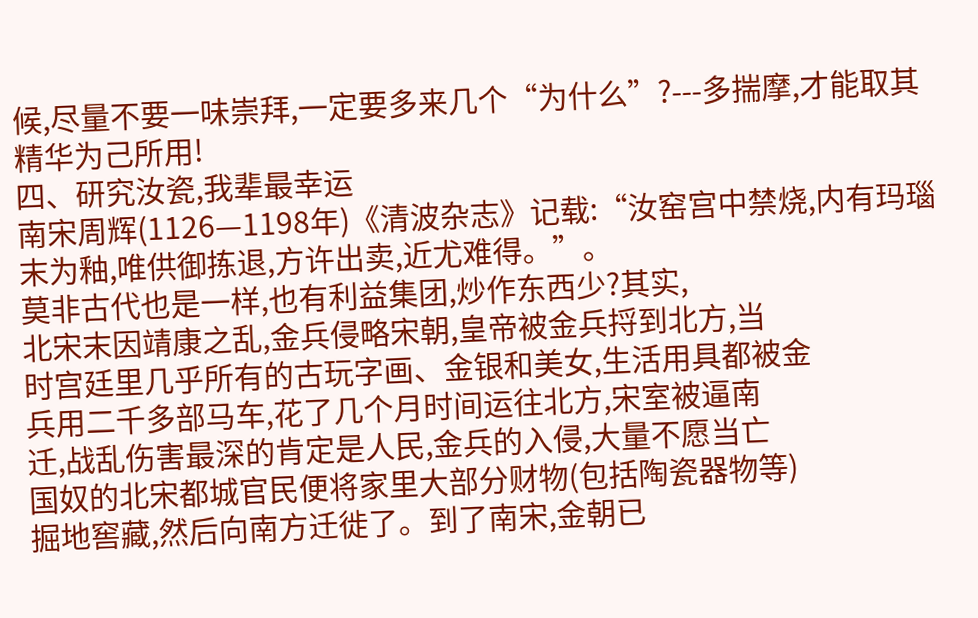候,尽量不要一味崇拜,一定要多来几个“为什么”?---多揣摩,才能取其精华为己所用!
四、研究汝瓷,我辈最幸运
南宋周辉(1126—1198年)《清波杂志》记载:“汝窑宫中禁烧,内有玛瑙末为釉,唯供御拣退,方许出卖,近尤难得。”。
莫非古代也是一样,也有利益集团,炒作东西少?其实,
北宋末因靖康之乱,金兵侵略宋朝,皇帝被金兵捋到北方,当
时宫廷里几乎所有的古玩字画、金银和美女,生活用具都被金
兵用二千多部马车,花了几个月时间运往北方,宋室被逼南
迁,战乱伤害最深的肯定是人民,金兵的入侵,大量不愿当亡
国奴的北宋都城官民便将家里大部分财物(包括陶瓷器物等)
掘地窖藏,然后向南方迁徙了。到了南宋,金朝已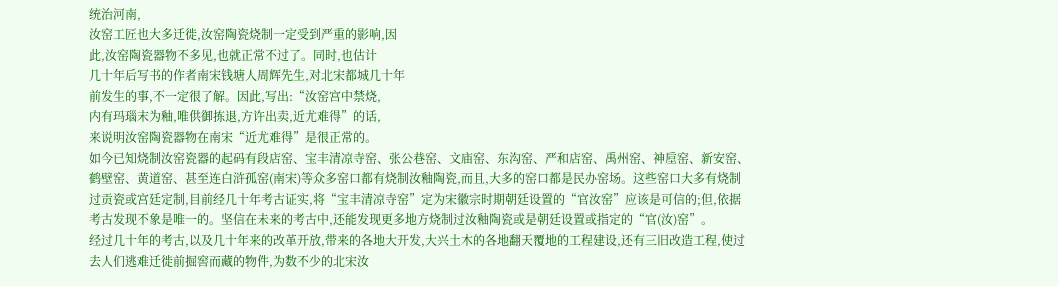统治河南,
汝窑工匠也大多迁徙,汝窑陶瓷烧制一定受到严重的影响,因
此,汝窑陶瓷器物不多见,也就正常不过了。同时,也估计
几十年后写书的作者南宋钱塘人周辉先生,对北宋都城几十年
前发生的事,不一定很了解。因此,写出:“汝窑宫中禁烧,
内有玛瑙末为釉,唯供御拣退,方许出卖,近尤难得”的话,
来说明汝窑陶瓷器物在南宋“近尤难得”是很正常的。
如今已知烧制汝窑瓷器的起码有段店窑、宝丰清凉寺窑、张公巷窑、文庙窑、东沟窑、严和店窑、禹州窑、神垕窑、新安窑、鹤壁窑、黄道窑、甚至连白浒孤窑(南宋)等众多窑口都有烧制汝釉陶瓷,而且,大多的窑口都是民办窑场。这些窑口大多有烧制过贡瓷或宫廷定制,目前经几十年考古证实,将“宝丰清凉寺窑”定为宋徽宗时期朝廷设置的“官汝窑”应该是可信的;但,依据考古发现不象是唯一的。坚信在未来的考古中,还能发现更多地方烧制过汝釉陶瓷或是朝廷设置或指定的“官(汝)窑”。
经过几十年的考古,以及几十年来的改革开放,带来的各地大开发,大兴土木的各地翻天覆地的工程建设,还有三旧改造工程,使过去人们逃难迁徙前掘窖而藏的物件,为数不少的北宋汝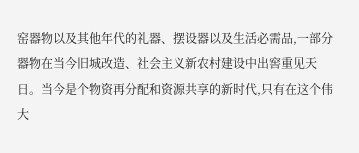窑器物以及其他年代的礼器、摆设器以及生活必需品,一部分器物在当今旧城改造、社会主义新农村建设中出窖重见天日。当今是个物资再分配和资源共享的新时代,只有在这个伟大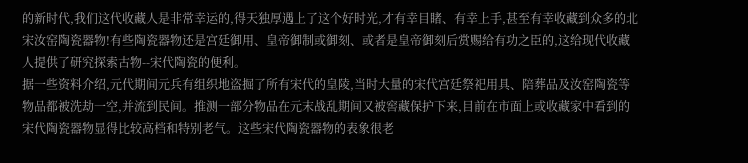的新时代,我们这代收藏人是非常幸运的,得天独厚遇上了这个好时光,才有幸目睹、有幸上手,甚至有幸收藏到众多的北宋汝窑陶瓷器物!有些陶瓷器物还是宫廷御用、皇帝御制或御刻、或者是皇帝御刻后赏赐给有功之臣的,这给现代收藏人提供了研究探索古物--宋代陶瓷的便利。
据一些资料介绍,元代期间元兵有组织地盗掘了所有宋代的皇陵,当时大量的宋代宫廷祭祀用具、陪葬品及汝窑陶瓷等物品都被洗劫一空,并流到民间。推测一部分物品在元末战乱期间又被窖藏保护下来,目前在市面上或收藏家中看到的宋代陶瓷器物显得比较高档和特别老气。这些宋代陶瓷器物的表象很老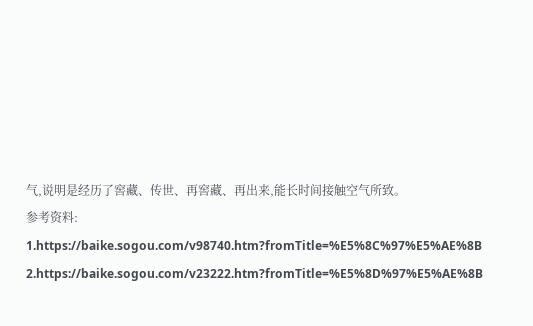气,说明是经历了窖藏、传世、再窖藏、再出来,能长时间接触空气所致。
参考资料:
1.https://baike.sogou.com/v98740.htm?fromTitle=%E5%8C%97%E5%AE%8B
2.https://baike.sogou.com/v23222.htm?fromTitle=%E5%8D%97%E5%AE%8B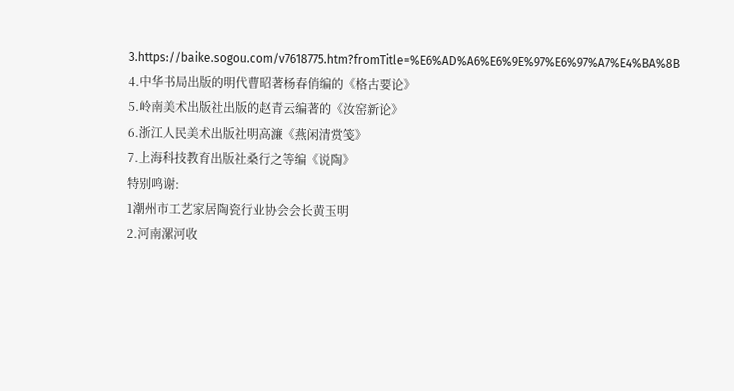3.https://baike.sogou.com/v7618775.htm?fromTitle=%E6%AD%A6%E6%9E%97%E6%97%A7%E4%BA%8B
4.中华书局出版的明代曹昭著杨春俏编的《格古要论》
5.岭南美术出版社出版的赵青云编著的《汝窑新论》
6.浙江人民美术出版社明高濂《燕闲清赏笺》
7.上海科技教育出版社桑行之等编《说陶》
特别鸣谢:
1潮州市工艺家居陶瓷行业协会会长黄玉明
2.河南漯河收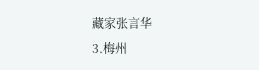藏家张言华
3.梅州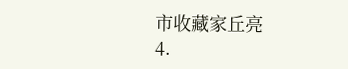市收藏家丘亮
4.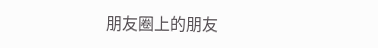朋友圈上的朋友